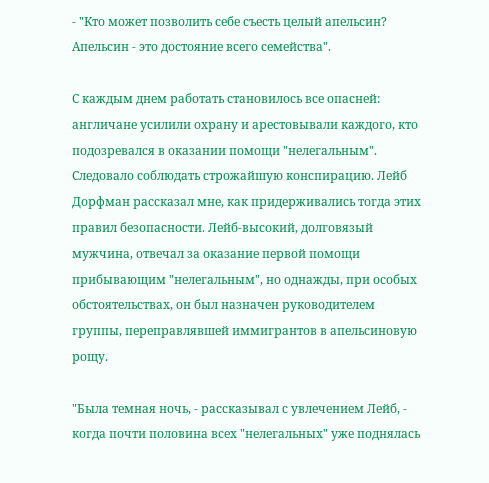- "Кто может позволить себе съесть целый апельсин? Апельсин - это достояние всего семейства".

С каждым днем работать становилось все опасней: англичане усилили охрану и арестовывали каждого, кто подозревался в оказании помощи "нелегальным". Следовало соблюдать строжайшую конспирацию. Лейб Дорфман рассказал мне, как придерживались тогда этих правил безопасности. Лейб-высокий, долговязый мужчина, отвечал за оказание первой помощи прибывающим "нелегальным", но однажды, при особых обстоятельствах, он был назначен руководителем группы, переправлявшей иммигрантов в апельсиновую рощу.

"Была темная ночь, - рассказывал с увлечением Лейб, - когда почти половина всех "нелегальных" уже поднялась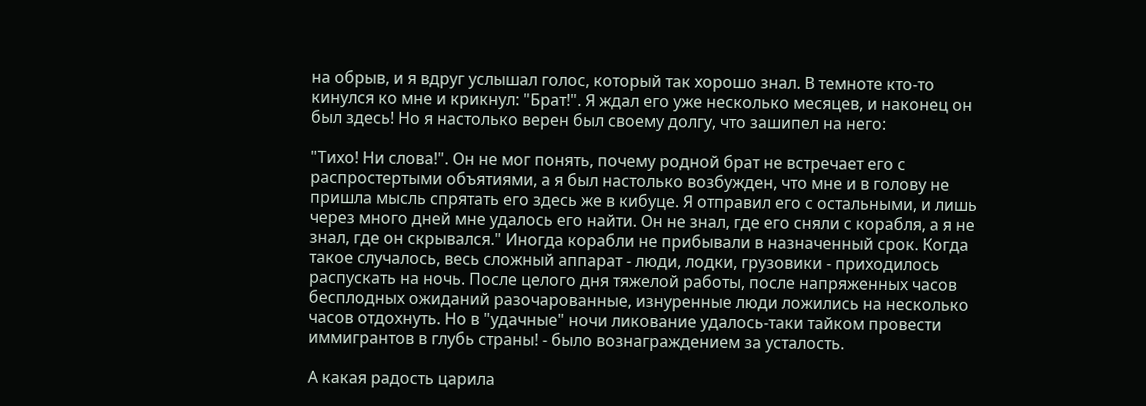на обрыв, и я вдруг услышал голос, который так хорошо знал. В темноте кто-то кинулся ко мне и крикнул: "Брат!". Я ждал его уже несколько месяцев, и наконец он был здесь! Но я настолько верен был своему долгу, что зашипел на него:

"Тихо! Ни слова!". Он не мог понять, почему родной брат не встречает его с распростертыми объятиями, а я был настолько возбужден, что мне и в голову не пришла мысль спрятать его здесь же в кибуце. Я отправил его с остальными, и лишь через много дней мне удалось его найти. Он не знал, где его сняли с корабля, а я не знал, где он скрывался." Иногда корабли не прибывали в назначенный срок. Когда такое случалось, весь сложный аппарат - люди, лодки, грузовики - приходилось распускать на ночь. После целого дня тяжелой работы, после напряженных часов бесплодных ожиданий разочарованные, изнуренные люди ложились на несколько часов отдохнуть. Но в "удачные" ночи ликование удалось-таки тайком провести иммигрантов в глубь страны! - было вознаграждением за усталость.

А какая радость царила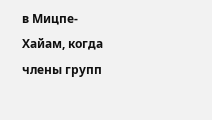в Мицпе-Хайам, когда члены групп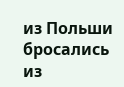из Польши бросались из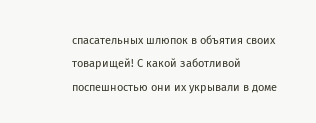спасательных шлюпок в объятия своих товарищей! С какой заботливой поспешностью они их укрывали в доме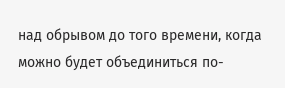над обрывом до того времени, когда можно будет объединиться по-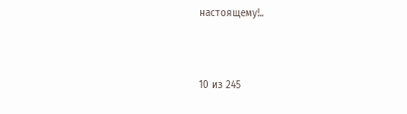настоящему!..



10 из 245